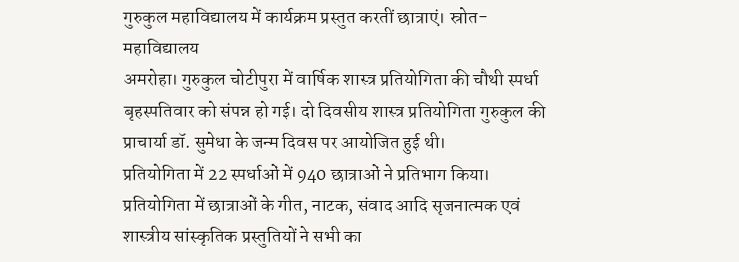गुरुकुल महाविद्यालय में कार्यक्रम प्रस्तुत करतीं छात्राएं। स्रोत- महाविद्यालय
अमरोहा। गुरुकुल चोटीपुरा में वार्षिक शास्त्र प्रतियोगिता की चौथी स्पर्धा बृहस्पतिवार को संपन्न हो गई। दो दिवसीय शास्त्र प्रतियोगिता गुरुकुल की प्राचार्या डॉ. सुमेधा के जन्म दिवस पर आयोजित हुई थी।
प्रतियोगिता में 22 स्पर्धाओं में 940 छात्राओं ने प्रतिभाग किया। प्रतियोगिता में छात्राओं के गीत, नाटक, संवाद आदि सृजनात्मक एवं शास्त्रीय सांस्कृतिक प्रस्तुतियों ने सभी का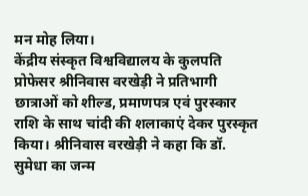मन मोह लिया।
केंद्रीय संस्कृत विश्वविद्यालय के कुलपति प्रोफेसर श्रीनिवास वरखेड़ी ने प्रतिभागी छात्राओं को शील्ड, प्रमाणपत्र एवं पुरस्कार राशि के साथ चांदी की शलाकाएं देकर पुरस्कृत किया। श्रीनिवास वरखेड़ी ने कहा कि डॉ. सुमेधा का जन्म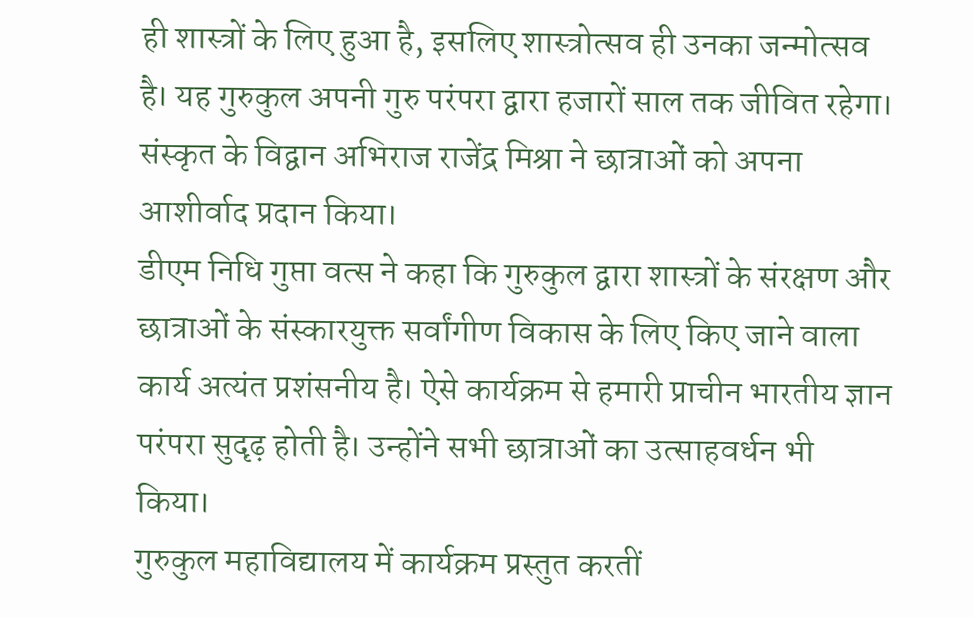ही शास्त्रों के लिए हुआ है, इसलिए शास्त्रोत्सव ही उनका जन्मोत्सव है। यह गुरुकुल अपनी गुरु परंपरा द्वारा हजारों साल तक जीवित रहेगा। संस्कृत के विद्वान अभिराज राजेंद्र मिश्रा ने छात्राओं को अपना आशीर्वाद प्रदान किया।
डीएम निधि गुप्ता वत्स ने कहा कि गुरुकुल द्वारा शास्त्रों के संरक्षण और छात्राओं के संस्कारयुक्त सर्वांगीण विकास के लिए किए जाने वाला कार्य अत्यंत प्रशंसनीय है। ऐसे कार्यक्रम से हमारी प्राचीन भारतीय ज्ञान परंपरा सुदृढ़ होती है। उन्होंने सभी छात्राओं का उत्साहवर्धन भी किया।
गुरुकुल महाविद्यालय में कार्यक्रम प्रस्तुत करतीं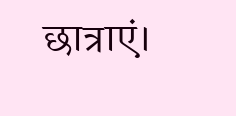छात्राएं।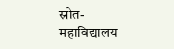स्रोत- महाविद्यालय